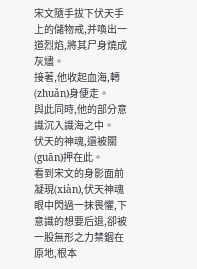宋文隨手拔下伏天手上的儲物戒,并喚出一道烈焰,將其尸身燒成灰燼。
接著,他收起血海,轉(zhuǎn)身便走。
與此同時,他的部分意識沉入識海之中。
伏天的神魂,還被關(guān)押在此。
看到宋文的身影面前凝現(xiàn),伏天神魂眼中閃過一抹畏懼,下意識的想要后退,卻被一股無形之力禁錮在原地,根本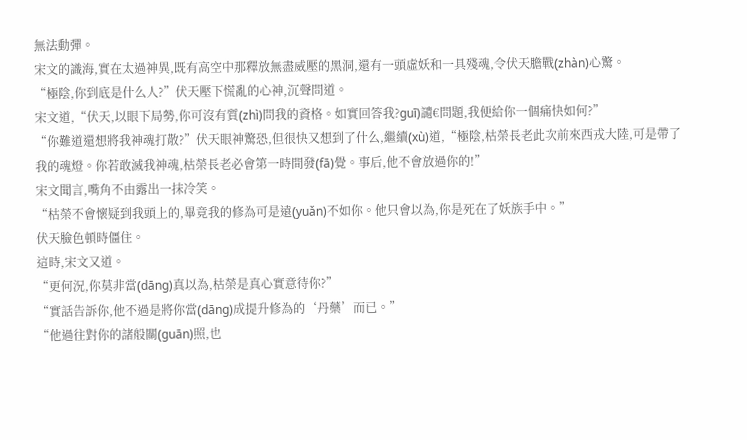無法動彈。
宋文的識海,實在太過神異,既有高空中那釋放無盡威壓的黑洞,還有一頭虛妖和一具殘魂,令伏天膽戰(zhàn)心驚。
“極陰,你到底是什么人?”伏天壓下慌亂的心神,沉聲問道。
宋文道,“伏天,以眼下局勢,你可沒有質(zhì)問我的資格。如實回答我?guī)讉€問題,我便給你一個痛快如何?”
“你難道還想將我神魂打散?”伏天眼神驚恐,但很快又想到了什么,繼續(xù)道,“極陰,枯榮長老此次前來西戎大陸,可是帶了我的魂燈。你若敢滅我神魂,枯榮長老必會第一時間發(fā)覺。事后,他不會放過你的!”
宋文聞言,嘴角不由露出一抹冷笑。
“枯榮不會懷疑到我頭上的,畢竟我的修為可是遠(yuǎn)不如你。他只會以為,你是死在了妖族手中。”
伏天臉色頓時僵住。
這時,宋文又道。
“更何況,你莫非當(dāng)真以為,枯榮是真心實意待你?”
“實話告訴你,他不過是將你當(dāng)成提升修為的‘丹藥’而已。”
“他過往對你的諸般關(guān)照,也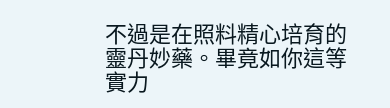不過是在照料精心培育的靈丹妙藥。畢竟如你這等實力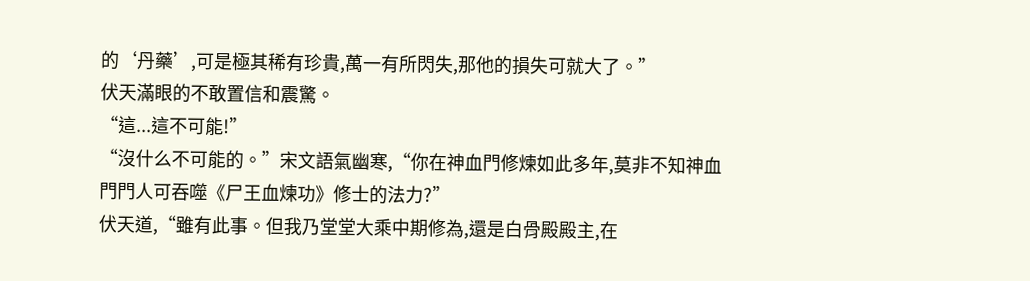的‘丹藥’,可是極其稀有珍貴,萬一有所閃失,那他的損失可就大了。”
伏天滿眼的不敢置信和震驚。
“這...這不可能!”
“沒什么不可能的。”宋文語氣幽寒,“你在神血門修煉如此多年,莫非不知神血門門人可吞噬《尸王血煉功》修士的法力?”
伏天道,“雖有此事。但我乃堂堂大乘中期修為,還是白骨殿殿主,在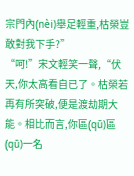宗門內(nèi)舉足輕重,枯榮豈敢對我下手?”
“呵!”宋文輕笑一聲,“伏天,你太高看自已了。枯榮若再有所突破,便是渡劫期大能。相比而言,你區(qū)區(qū)一名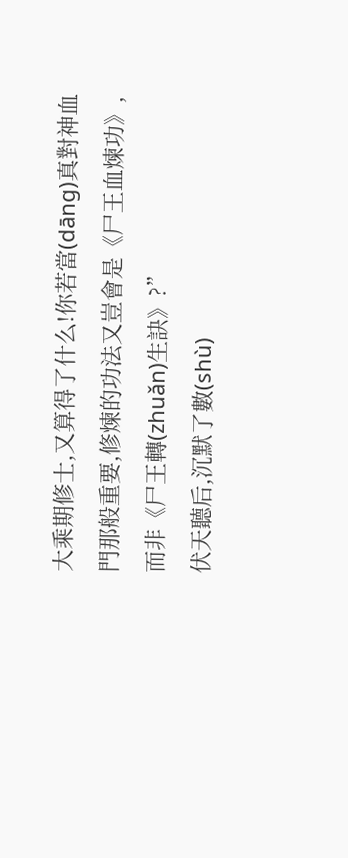大乘期修士,又算得了什么!你若當(dāng)真對神血門那般重要,修煉的功法又豈會是《尸王血煉功》,而非《尸王轉(zhuǎn)生訣》?”
伏天聽后,沉默了數(shù)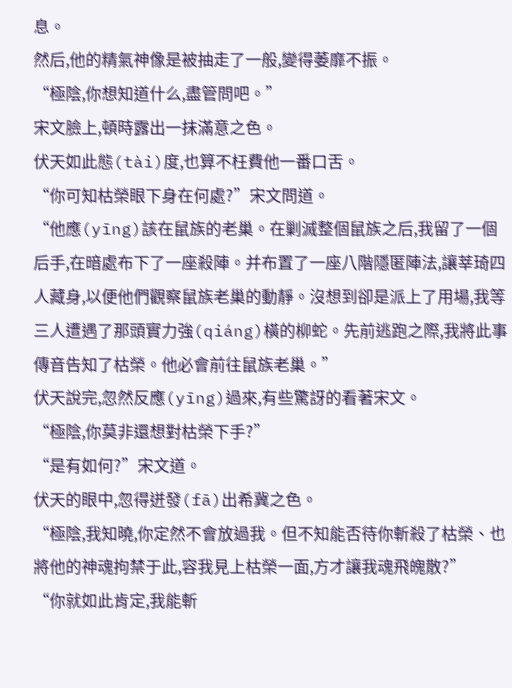息。
然后,他的精氣神像是被抽走了一般,變得萎靡不振。
“極陰,你想知道什么,盡管問吧。”
宋文臉上,頓時露出一抹滿意之色。
伏天如此態(tài)度,也算不枉費他一番口舌。
“你可知枯榮眼下身在何處?”宋文問道。
“他應(yīng)該在鼠族的老巢。在剿滅整個鼠族之后,我留了一個后手,在暗處布下了一座殺陣。并布置了一座八階隱匿陣法,讓莘琦四人藏身,以便他們觀察鼠族老巢的動靜。沒想到卻是派上了用場,我等三人遭遇了那頭實力強(qiáng)橫的柳蛇。先前逃跑之際,我將此事傳音告知了枯榮。他必會前往鼠族老巢。”
伏天說完,忽然反應(yīng)過來,有些驚訝的看著宋文。
“極陰,你莫非還想對枯榮下手?”
“是有如何?”宋文道。
伏天的眼中,忽得迸發(fā)出希冀之色。
“極陰,我知曉,你定然不會放過我。但不知能否待你斬殺了枯榮、也將他的神魂拘禁于此,容我見上枯榮一面,方才讓我魂飛魄散?”
“你就如此肯定,我能斬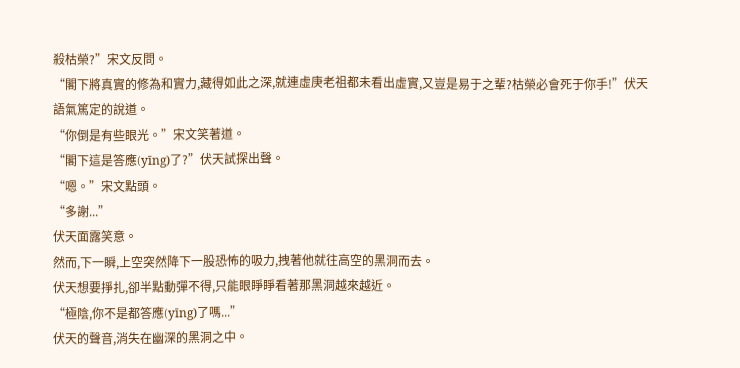殺枯榮?”宋文反問。
“閣下將真實的修為和實力,藏得如此之深,就連虛庚老祖都未看出虛實,又豈是易于之輩?枯榮必會死于你手!”伏天語氣篤定的說道。
“你倒是有些眼光。”宋文笑著道。
“閣下這是答應(yīng)了?”伏天試探出聲。
“嗯。”宋文點頭。
“多謝...”
伏天面露笑意。
然而,下一瞬,上空突然降下一股恐怖的吸力,拽著他就往高空的黑洞而去。
伏天想要掙扎,卻半點動彈不得,只能眼睜睜看著那黑洞越來越近。
“極陰,你不是都答應(yīng)了嗎...”
伏天的聲音,消失在幽深的黑洞之中。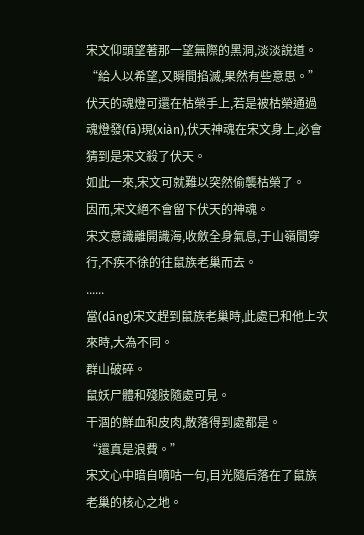宋文仰頭望著那一望無際的黑洞,淡淡說道。
“給人以希望,又瞬間掐滅,果然有些意思。”
伏天的魂燈可還在枯榮手上,若是被枯榮通過魂燈發(fā)現(xiàn),伏天神魂在宋文身上,必會猜到是宋文殺了伏天。
如此一來,宋文可就難以突然偷襲枯榮了。
因而,宋文絕不會留下伏天的神魂。
宋文意識離開識海,收斂全身氣息,于山嶺間穿行,不疾不徐的往鼠族老巢而去。
......
當(dāng)宋文趕到鼠族老巢時,此處已和他上次來時,大為不同。
群山破碎。
鼠妖尸體和殘肢隨處可見。
干涸的鮮血和皮肉,散落得到處都是。
“還真是浪費。”
宋文心中暗自嘀咕一句,目光隨后落在了鼠族老巢的核心之地。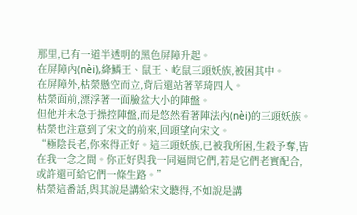那里,已有一道半透明的黑色屏障升起。
在屏障內(nèi),絳鱗王、鼠王、屹鼠三頭妖族,被困其中。
在屏障外,枯榮懸空而立,背后還站著莘琦四人。
枯榮面前,漂浮著一面臉盆大小的陣盤。
但他并未急于操控陣盤,而是悠然看著陣法內(nèi)的三頭妖族。
枯榮也注意到了宋文的前來,回頭望向宋文。
“極陰長老,你來得正好。這三頭妖族,已被我所困,生殺予奪,皆在我一念之間。你正好與我一同逼問它們,若是它們老實配合,或許還可給它們一條生路。”
枯榮這番話,與其說是講給宋文聽得,不如說是講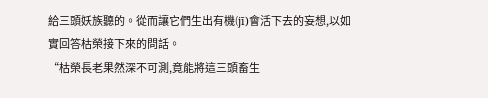給三頭妖族聽的。從而讓它們生出有機(jī)會活下去的妄想,以如實回答枯榮接下來的問話。
“枯榮長老果然深不可測,竟能將這三頭畜生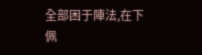全部困于陣法,在下佩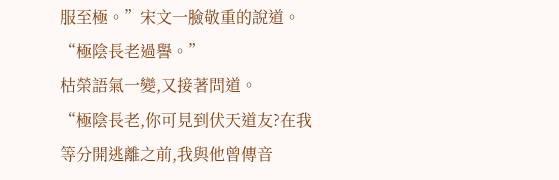服至極。”宋文一臉敬重的說道。
“極陰長老過譽。”
枯榮語氣一變,又接著問道。
“極陰長老,你可見到伏天道友?在我等分開逃離之前,我與他曾傳音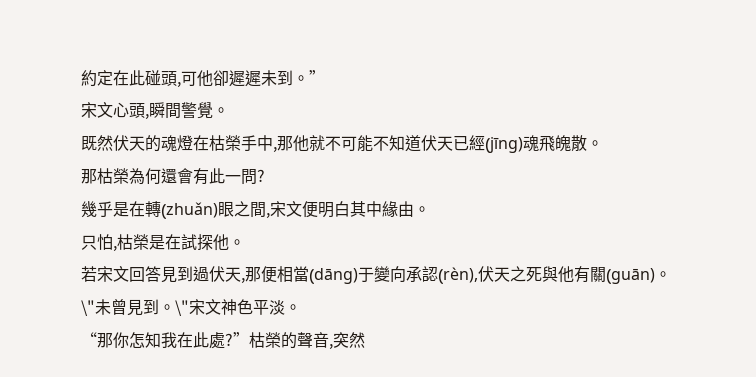約定在此碰頭,可他卻遲遲未到。”
宋文心頭,瞬間警覺。
既然伏天的魂燈在枯榮手中,那他就不可能不知道伏天已經(jīng)魂飛魄散。
那枯榮為何還會有此一問?
幾乎是在轉(zhuǎn)眼之間,宋文便明白其中緣由。
只怕,枯榮是在試探他。
若宋文回答見到過伏天,那便相當(dāng)于變向承認(rèn),伏天之死與他有關(guān)。
\"未曾見到。\"宋文神色平淡。
“那你怎知我在此處?”枯榮的聲音,突然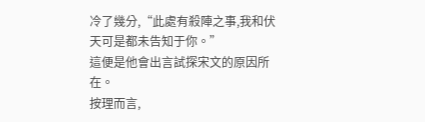冷了幾分,“此處有殺陣之事,我和伏天可是都未告知于你。”
這便是他會出言試探宋文的原因所在。
按理而言,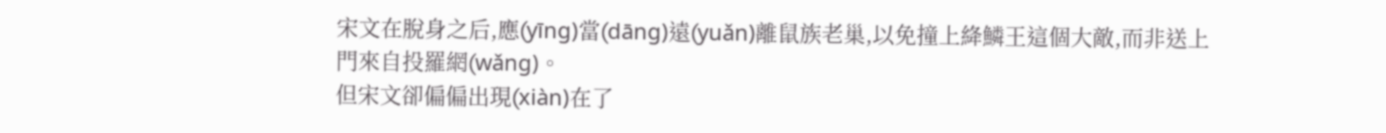宋文在脫身之后,應(yīng)當(dāng)遠(yuǎn)離鼠族老巢,以免撞上絳鱗王這個大敵,而非送上門來自投羅網(wǎng)。
但宋文卻偏偏出現(xiàn)在了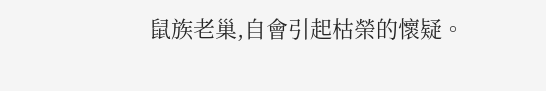鼠族老巢,自會引起枯榮的懷疑。